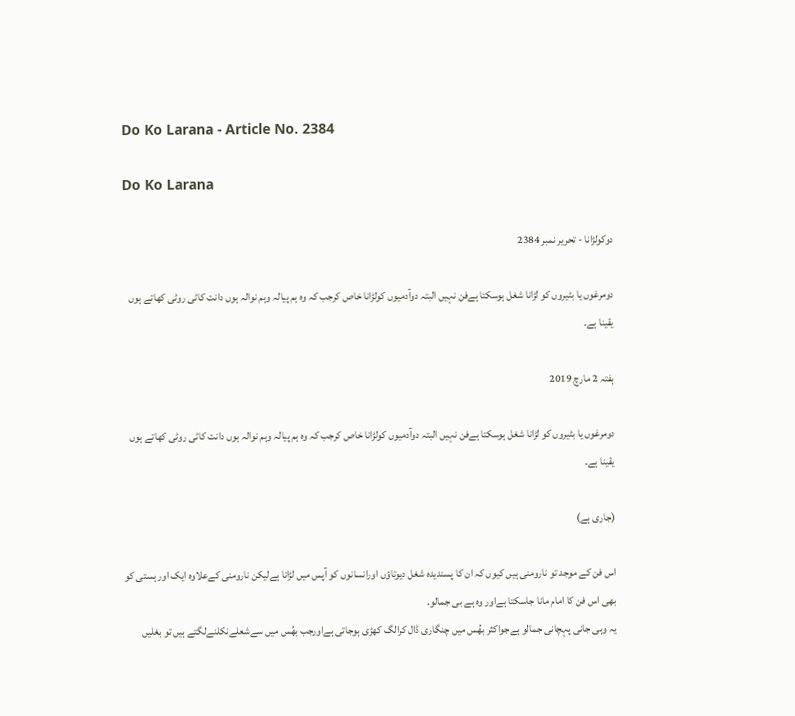Do Ko Larana - Article No. 2384

Do Ko Larana

دوکولڑانا - تحریر نمبر 2384

دومرغوں یا بٹیروں کو لڑانا شغل ہوسکتا ہےفن نہیں البتہ دوآدمیوں کولڑانا خاص کرجب کہ وہ ہم پیالہ وہم نوالہ ہوں دانت کاٹی روٹی کھاتے ہوں یقینا ہے۔

ہفتہ 2 مارچ 2019

دومرغوں یا بٹیروں کو لڑانا شغل ہوسکتا ہےفن نہیں البتہ دوآدمیوں کولڑانا خاص کرجب کہ وہ ہم پیالہ وہم نوالہ ہوں دانت کاٹی روٹی کھاتے ہوں یقینا ہے۔

(جاری ہے)

اس فن کے موجد تو نارومنی ہیں کیوں کہ ان کا پسندیدہ شغل دیوتاؤں اورانسانوں کو آپس میں لڑانا ہےلیکن نارومنی کےعلاوہ ایک اور ہستی کو بھی اس فن کا امام مانا جاسکتا ہےاور وہ ہے بی جمالو۔
یہ وہی جانی پہچانی جمالو ہےجواکثر بھُس میں چنگاری ڈال کرالگ کھڑی ہوجاتی ہےاورجب بھُس میں سےشعلےنکلنےلگتے ہیں تو بغلیں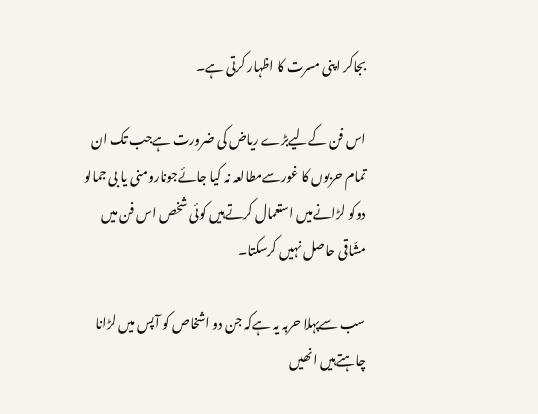بجاکر اپنی مسرت کا اظہار کرتی ہے۔

اس فن کےلیےبڑے ریاض کی ضرورت ہےجب تک ان تمام حربوں کا غورسےمطالعہ نہ کیا جائےجونارومنی یا بی جمالو دوکو لڑانےمیں استعمال کرتےہیں کوئی شخص اس فن میں مشّاقی حاصل نہیں کرسکتا۔

سب سےپہلا حربہ یہ ہےکہ جن دو اشخاص کو آپس میں لڑانا چاہتےہیں انھیں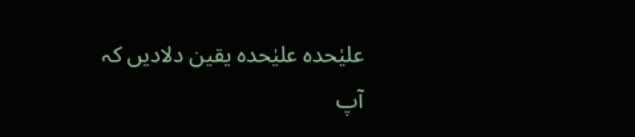علیٰحدہ علیٰحدہ یقین دلادیں کہ آپ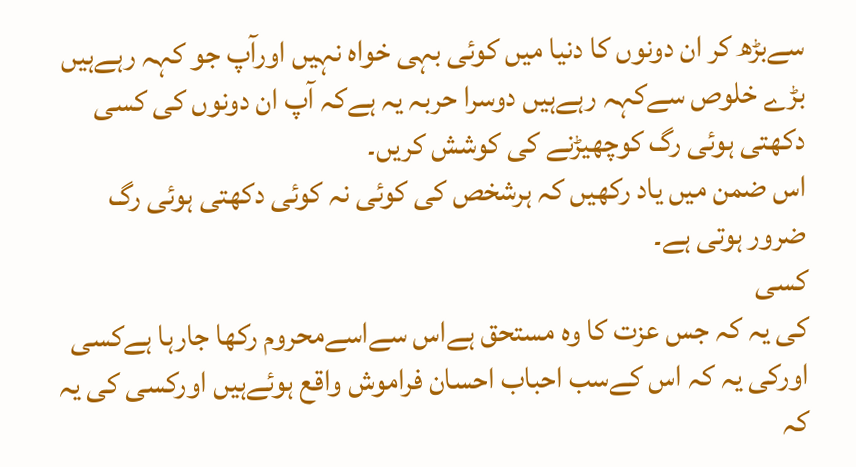سےبڑھ کر ان دونوں کا دنیا میں کوئی بہی خواہ نہیں اورآپ جو کہہ رہےہیں بڑے خلوص سےکہہ رہےہیں دوسرا حربہ یہ ہےکہ آپ ان دونوں کی کسی دکھتی ہوئی رگ کوچھیڑنے کی کوشش کریں۔
اس ضمن میں یاد رکھیں کہ ہرشخص کی کوئی نہ کوئی دکھتی ہوئی رگ ضرور ہوتی ہے۔
کسی
کی یہ کہ جس عزت کا وہ مستحق ہےاس سےاسےمحروم رکھا جارہا ہےکسی اورکی یہ کہ اس کےسب احباب احسان فراموش واقع ہوئےہیں اورکسی کی یہ کہ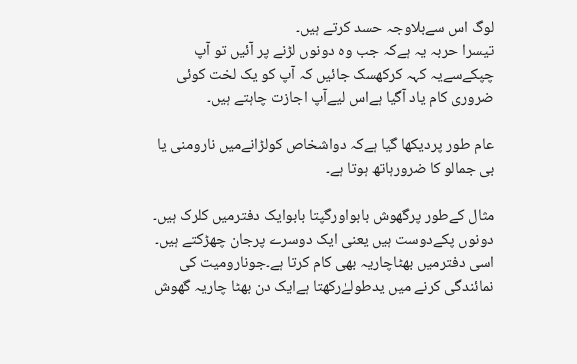لوگ اس سےبلاوجہ حسد کرتے ہیں۔
تیسرا حربہ یہ ہےکہ جب وہ دونوں لڑنے پر آئیں تو آپ چپکےسےیہ کہہ کرکھسک جائیں کہ آپ کو یک لخت کوئی ضروری کام یاد آگیا ہےاس لیےآپ اجازت چاہتے ہیں۔

عام طور پردیکھا گیا ہےکہ دواشخاص کولڑانےمیں نارومنی یا بی جمالو کا ضرورہاتھ ہوتا ہے۔

مثال کےطور پرگھوش بابواورگپتا بابوایک دفترمیں کلرک ہیں۔ دونوں پکےدوست ہیں یعنی ایک دوسرے پرجان چھڑکتے ہیں۔
اسی دفترمیں بھٹاچاریہ بھی کام کرتا ہے۔جونارومیت کی نمائندگی کرنے میں یدطولےٰرکھتا ہےایک دن بھٹا چاریہ گھوش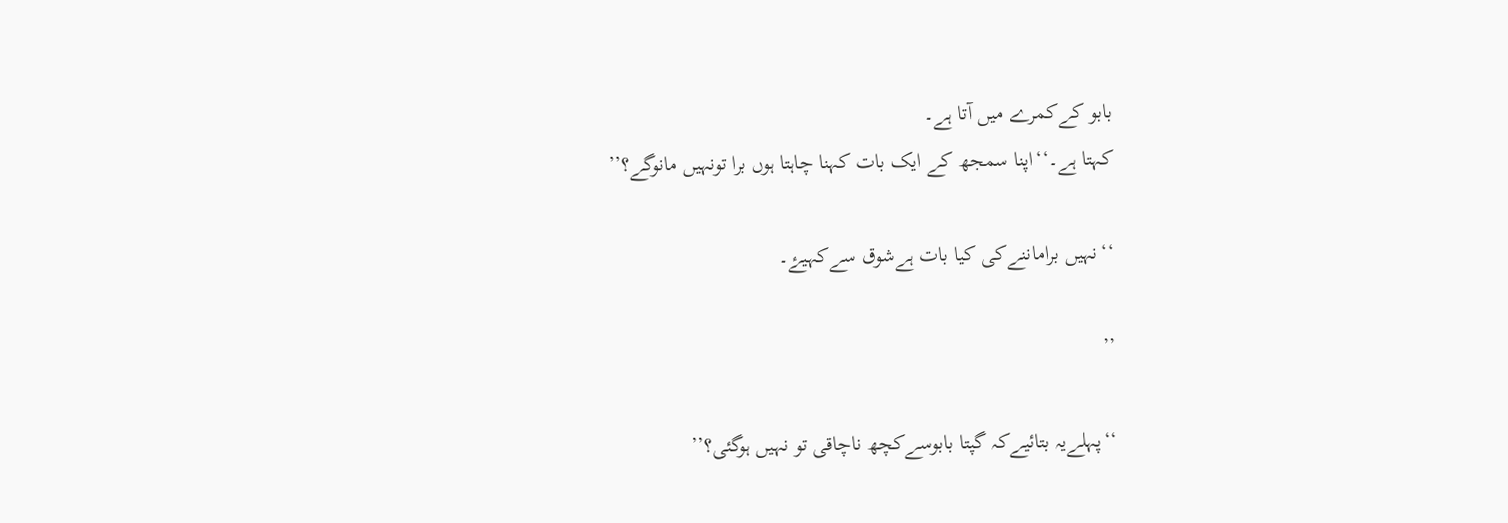بابو کےکمرے میں آتا ہے۔
کہتا ہے۔‘‘اپنا سمجھ کے ایک بات کہنا چاہتا ہوں برا تونہیں مانوگے؟’’

‘‘نہیں براماننےکی کیا بات ہےشوق سےکہیۓ۔

’’

‘‘پہلےیہ بتائیےکہ گپتا بابوسےکچھ ناچاقی تو نہیں ہوگئی؟’’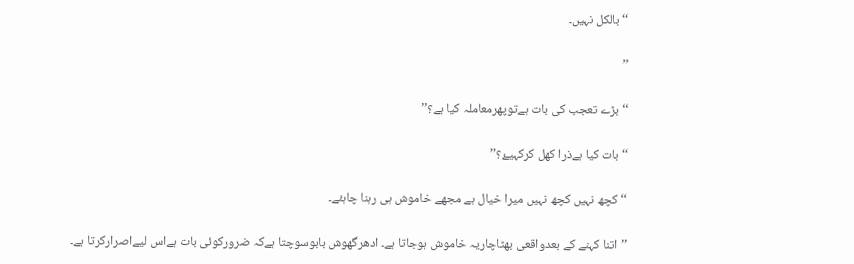‘‘بالکل نہیں۔

’’

‘‘بڑے تعجب کی بات ہےتوپھرمعاملہ کیا ہے؟’’

‘‘بات کیا ہےذرا کھل کرکہیۓ؟’’

‘‘کچھ نہیں کچھ نہیں میرا خیال ہے مجھے خاموش ہی رہنا چاہئے۔

’’اتنا کہنے کے بعدواقعی بھٹاچاریہ خاموش ہوجاتا ہے۔ ادھرگھوش بابوسوچتا ہےکہ ضرورکوئی بات ہےاس لیےاصرارکرتا ہے۔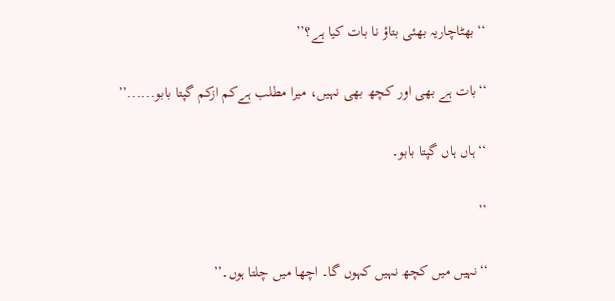‘‘بھٹاچاریہ بھئی بتاؤ نا بات کیا ہے؟’’

‘‘بات ہے بھی اور کچھ بھی نہیں، میرا مطلب ہےکم ازکم گپتا بابو......’’

‘‘ہاں ہاں گپتا بابو۔

’’

‘‘نہیں میں کچھ نہیں کہوں گا۔ اچھا میں چلتا ہوں۔’’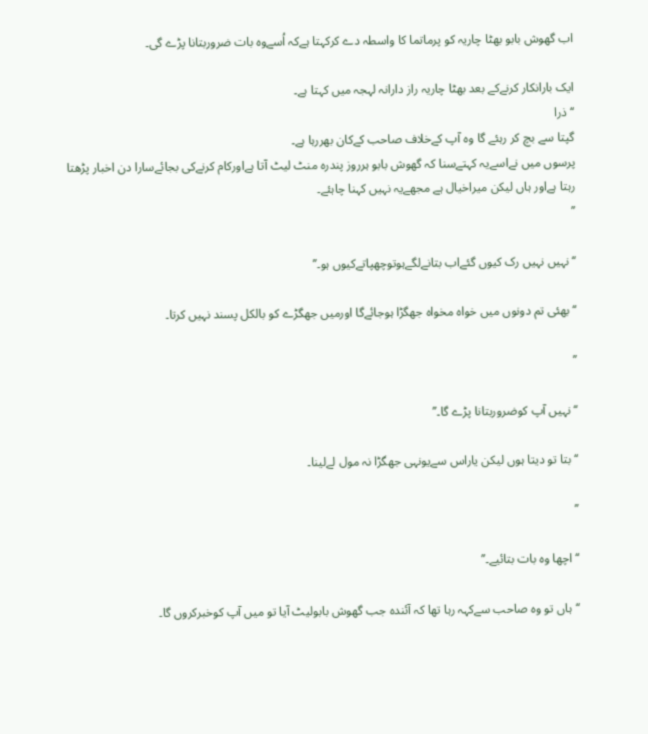اب گھوش بابو بھٹا چاریہ کو پرماتما کا واسطہ دے کرکہتا ہےکہ اُسےوہ بات ضروربتانا پڑے گی۔

ایک بارانکار کرنےکے بعد بھٹا چاریہ راز دارانہ لہجہ میں کہتا ہے۔
‘‘ذرا
گپتا سے بچ کر رہئے گا وہ آپ کےخلاف صاحب کےکان بھررہا ہے۔
پرسوں میں نےاسےیہ کہتےسنا کہ گھوش بابو ہرروز پندرہ منٹ لیٹ آتا ہےاورکام کرنےکی بجائےسارا دن اخبار پڑھتا رہتا ہےاور ہاں لیکن میراخیال ہے مجھےیہ نہیں کہنا چاہئے۔
’’

‘‘نہیں نہیں رک کیوں گئےاب بتانےلگےہوتوچھپاتےکیوں ہو۔’’

‘‘بھئی تم دونوں میں خواہ مخواہ جھگڑا ہوجائےگا اورمیں جھگڑے کو بالکل پسند نہیں کرتا۔

’’

‘‘نہیں آپ کوضروربتانا پڑے گا۔’’

‘‘بتا تو دیتا ہوں لیکن یاراس سےیونہی جھگڑا نہ مول لےلینا۔

’’

‘‘اچھا وہ بات بتائیے۔’’

‘‘ہاں تو وہ صاحب سےکہہ رہا تھا کہ آئندہ جب گھوش بابولیٹ آیا تو میں آپ کوخبرکروں گا۔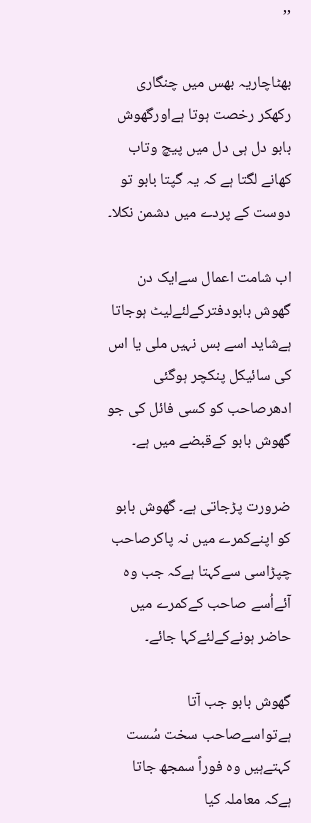’’

بھٹاچاریہ بھس میں چنگاری رکھکر رخصت ہوتا ہےاورگھوش بابو دل ہی دل میں پیچ وتاب کھانے لگتا ہے کہ یہ گپتا بابو تو دوست کے پردے میں دشمن نکلا۔

اب شامت اعمال سےایک دن گھوش بابودفترکےلئےلیٹ ہوجاتا ہےشاید اسے بس نہیں ملی یا اس کی سائیکل پنکچر ہوگئی ادھرصاحب کو کسی فائل کی جو گھوش بابو کےقبضے میں ہے۔

ضرورت پڑجاتی ہے۔ گھوش بابو کو اپنےکمرے میں نہ پاکرصاحب چپڑاسی سےکہتا ہےکہ جب وہ آئےاُسے صاحب کےکمرے میں حاضر ہونےکےلئےکہا جائے۔

گھوش بابو جب آتا ہےتواسےصاحب سخت سُست کہتےہیں وہ فوراً سمجھ جاتا ہےکہ معاملہ کیا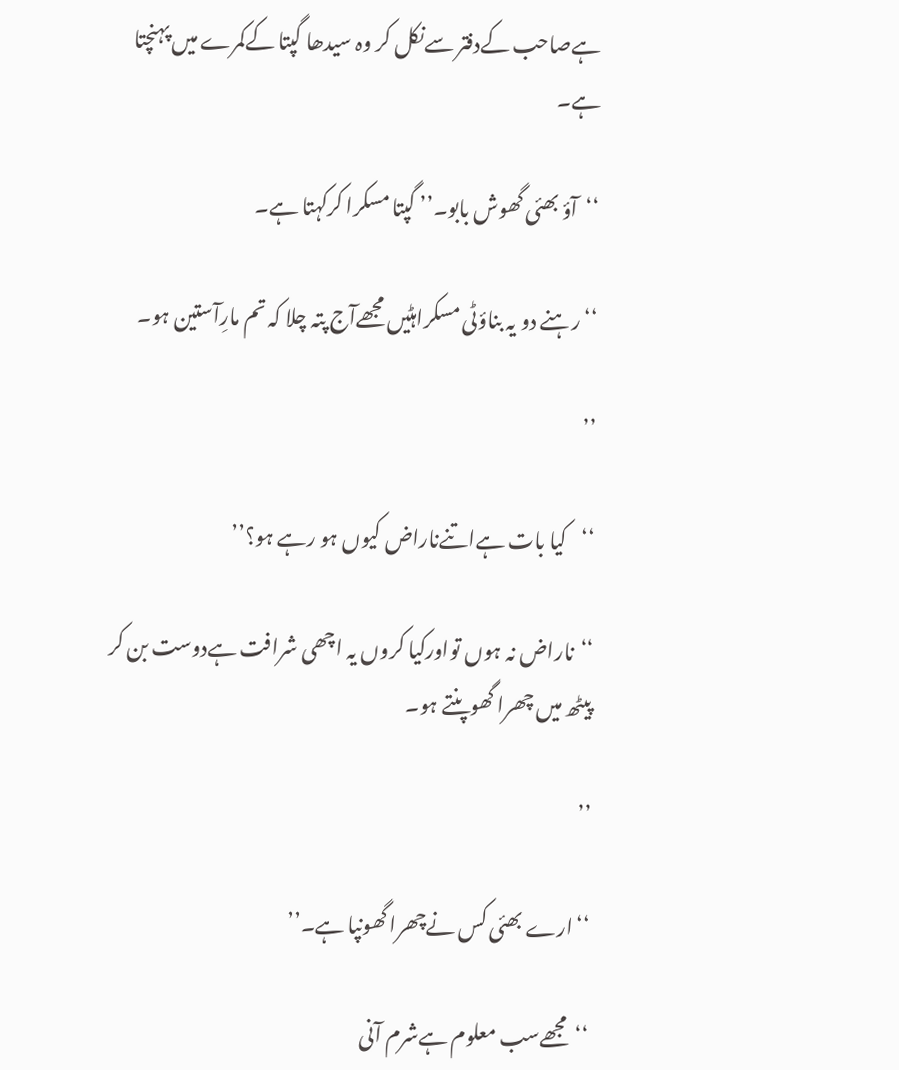ہےصاحب کےدفتر سےنکل کر وہ سیدھا گپتا کےکمرے میں پہنچتا ہے۔

‘‘آؤ بھئی گھوش بابو۔’’ گپتا مسکرا کرکہتا ہے۔

‘‘رہنے دو یہ بناؤٹی مسکراہٹیں مجھےآج پتہ چلا کہ تم مارِآستین ہو۔

’’

‘‘کیا بات ہےاتنےناراض کیوں ہو رہے ہو؟’’

‘‘ناراض نہ ہوں تواورکیا کروں یہ اچھی شرافت ہےدوست بن کر پیٹھ میں چھرا گھوپنتے ہو۔

’’

‘‘ارے بھئی کس نےچھرا گھونپا ہے۔’’

‘‘مجھےسب معلوم ہےشرم آنی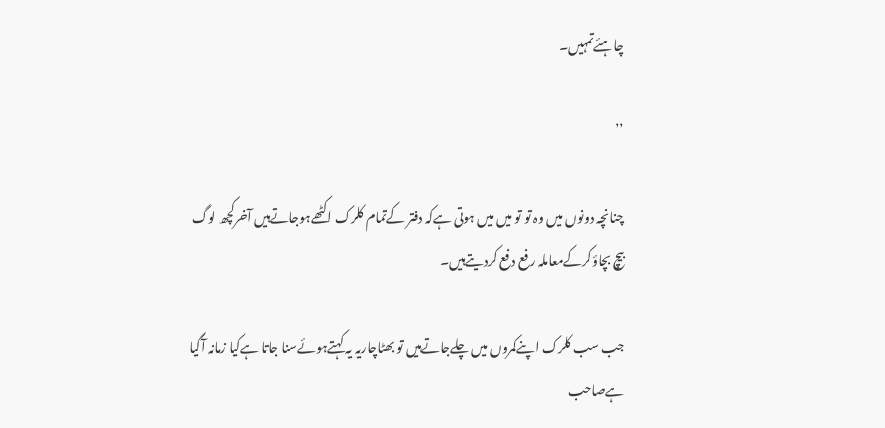چاہئےتمہیں۔

’’

چنانچہ دونوں میں وہ تو تو میں میں ہوتی ہےکہ دفتر کےتمام کلرک اکٹھےہوجاتےہیں آخرکچھ لوگ بیچ بچاؤکرکےمعاملہ رفع دفع کردیتےہیں۔

جب سب کلرک اپنےکمروں میں چلےجاتےہیں تو بھٹاچاریہ یہ کہتےہوئےسنا جاتا ہےکیا زمانہ آگیا ہےصاحب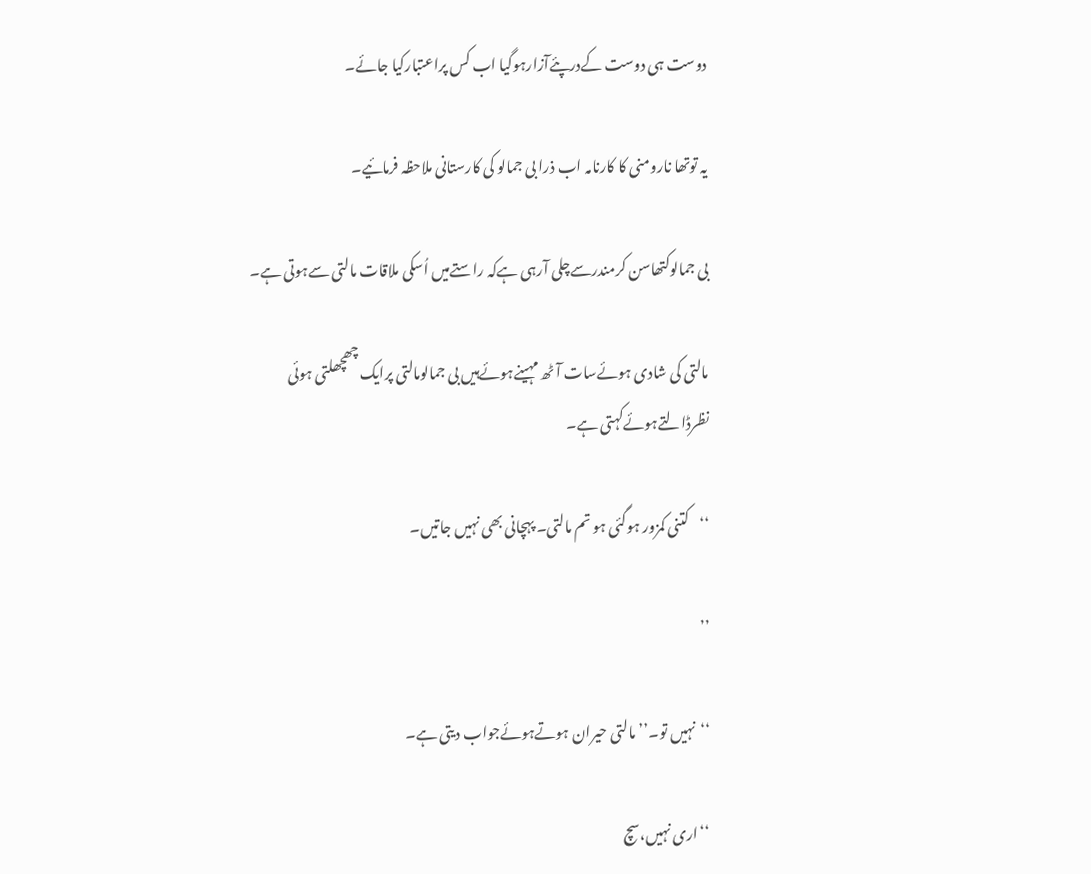دوست ہی دوست کےدرپئےآزارہوگیا اب کس پراعتبارکیا جائے۔

یہ توتھا نارومنی کا کارنامہ اب ذرا بی جمالو کی کارستانی ملاحظہ فرمائیے۔

بی جمالوکتھاسن کرمندرسےچلی آرہی ہےکہ راستےمیں اُسکی ملاقات مالتی سےہوتی ہے۔

مالتی کی شادی ہوئےسات آٹھ مہینےہوئےہیں بی جمالومالتی پرایک چھچھلتی ہوئی نظرڈالتےہوئےکہتی ہے۔

‘‘کتنی کمزور ہوگئی ہو تم مالتی۔ پہچانی بھی نہیں جاتیں۔

’’

‘‘نہیں تو۔’’مالتی حیران ہوتےہوئےجواب دیتی ہے۔

‘‘اری نہیں،سچ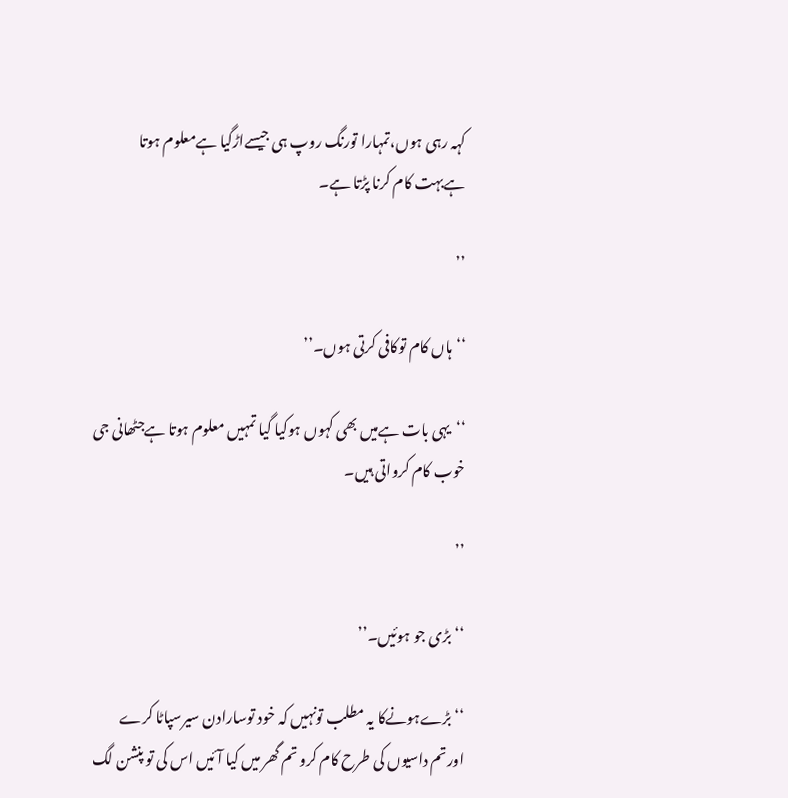کہہ رہی ہوں،تمہارا تورنگ روپ ہی جیسےاڑگیا ہےمعلوم ہوتا ہےبہت کام کرنا پڑتا ہے۔

’’

‘‘ہاں کام توکافی کرتی ہوں۔’’

‘‘یہی بات ہےمیں بھی کہوں ہوکیا گیا تمہیں معلوم ہوتا ہےجٹھانی جی خوب کام کرواتی ہیں۔

’’

‘‘بڑی جو ہوئیں۔’’

‘‘بڑےہونےکا یہ مطلب تونہیں کہ خود توسارادن سیرسپاٹا کرے اورتم داسیوں کی طرح کام کرو تم گھر میں کیا آئیں اس کی تو پنشن لگ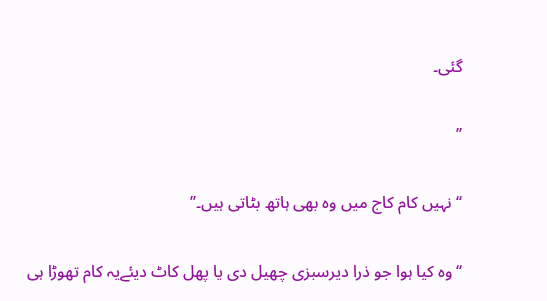گئی۔

’’

‘‘نہیں کام کاج میں وہ بھی ہاتھ بٹاتی ہیں۔’’

‘‘وہ کیا ہوا جو ذرا دیرسبزی چھیل دی یا پھل کاٹ دیئےیہ کام تھوڑا ہی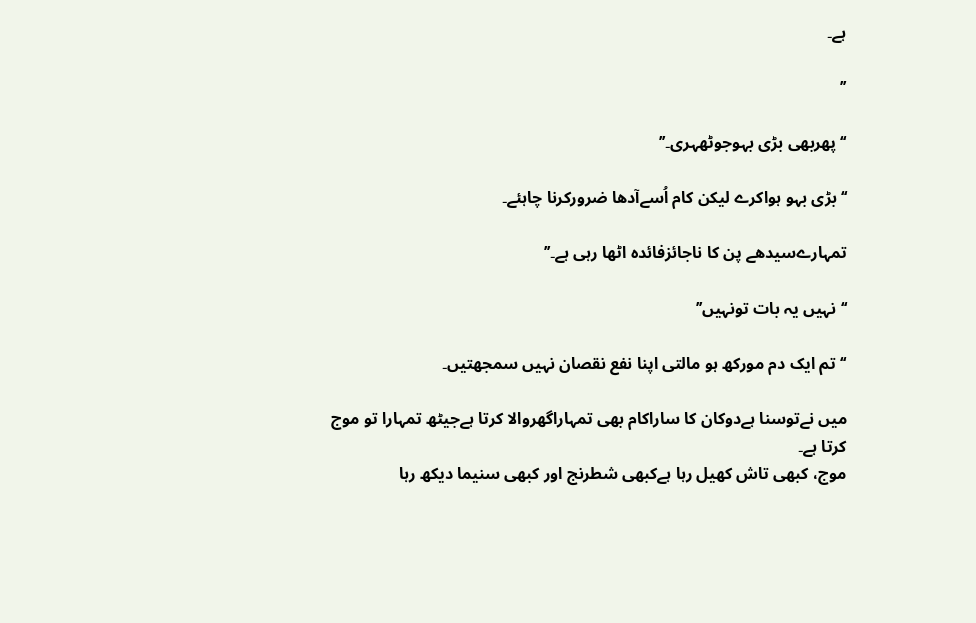ہے۔

’’

‘‘پھربھی بڑی بہوجوٹھہری۔’’

‘‘بڑی بہو ہواکرے لیکن کام اُسےآدھا ضرورکرنا چاہئے۔

تمہارےسیدھے پن کا ناجائزفائدہ اٹھا رہی ہے۔’’

‘‘نہیں یہ بات تونہیں’’

‘‘تم ایک دم مورکھ ہو مالتی اپنا نفع نقصان نہیں سمجھتیں۔

میں نےتوسنا ہےدوکان کا ساراکام بھی تمہاراگھروالا کرتا ہےجیٹھ تمہارا تو موج کرتا ہے۔
موج، کبھی تاش کھیل رہا ہےکبھی شطرنج اور کبھی سنیما دیکھ رہا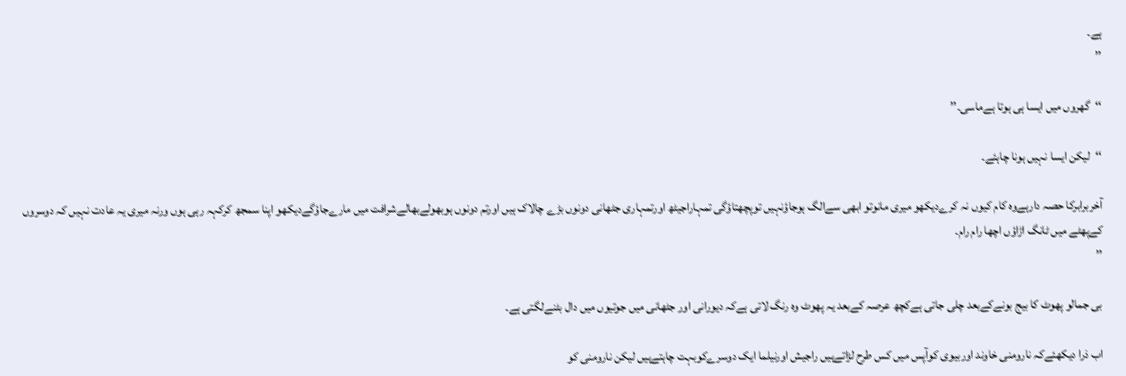ہے۔
’’

‘‘گھروں میں ایسا ہی ہوتا ہےماسی۔’’

‘‘لیکن ایسا نہیں ہونا چاہئے۔

آخربرابرکا حصہ دارہےوہ کام کیوں نہ کرےدیکھو میری مانوتو ابھی سےالگ ہوجاؤنہیں توپچھتاؤگی تمہاراجیٹھ اورتمہاری جٹھانی دونوں بڑے چالاک ہیں اورتم دونوں ہوبھولےبھالےشرافت میں مارےجاؤگےدیکھو اپنا سمجھ کرکہہ رہی ہوں ورنہ میری یہ عادت نہیں کہ دوسروں کےپھٹے میں ٹانگ اڑاؤں اچھا رام رام۔
’’

بی جمالو پھوٹ کا بیج بونےکےبعد چلی جاتی ہےکچھ عرصہ کےبعد یہ پھوٹ وہ رنگ لاتی ہےکہ دیورانی اور جٹھانی میں جوتیوں میں دال بٹنےلگتی ہے۔

اب ذرا دیکھئےکہ نارومنی خاوند اوربیوی کوآپس میں کس طرح لڑاتےہیں راجیش اورنیلما ایک دوسرےکوبہت چاہتےہیں لیکن نارومنی کو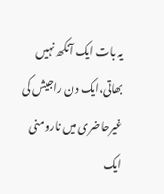یہ بات ایک آنکھ نہیں بھاتی،ایک دن راجیش کی غیرحاضری میں نارومنی ایک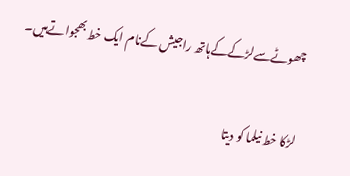چھوٹےسےلڑکےکےہاتھ راجیش کےنام ایک خط بھجواتےہیں۔

لڑکا خط نیلما کو دیتا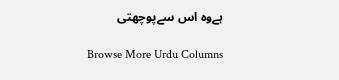ہےوہ اس سےپوچھتی

Browse More Urdu Columns